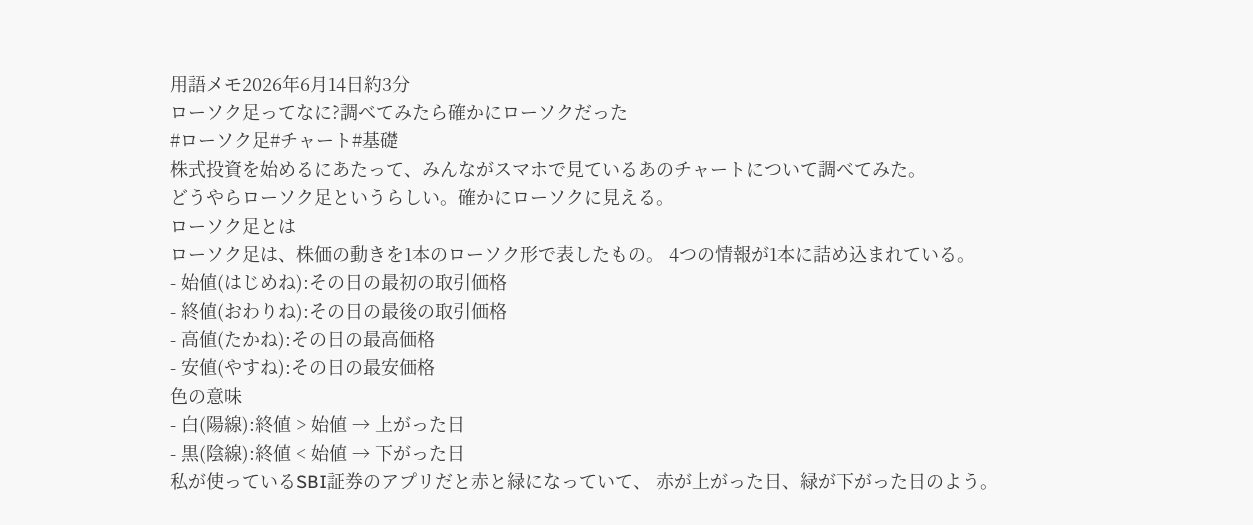用語メモ2026年6月14日約3分
ローソク足ってなに?調べてみたら確かにローソクだった
#ローソク足#チャート#基礎
株式投資を始めるにあたって、みんながスマホで見ているあのチャートについて調べてみた。
どうやらローソク足というらしい。確かにローソクに見える。
ローソク足とは
ローソク足は、株価の動きを1本のローソク形で表したもの。 4つの情報が1本に詰め込まれている。
- 始値(はじめね):その日の最初の取引価格
- 終値(おわりね):その日の最後の取引価格
- 高値(たかね):その日の最高価格
- 安値(やすね):その日の最安価格
色の意味
- 白(陽線):終値 > 始値 → 上がった日
- 黒(陰線):終値 < 始値 → 下がった日
私が使っているSBI証券のアプリだと赤と緑になっていて、 赤が上がった日、緑が下がった日のよう。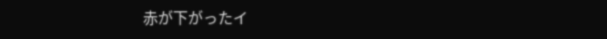赤が下がったイ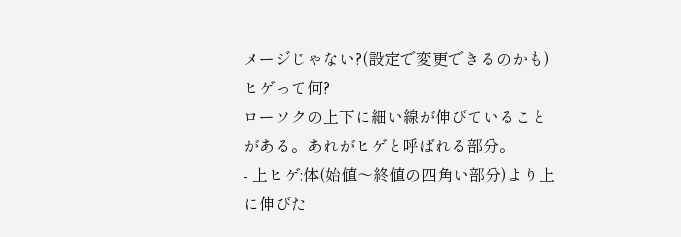メージじゃない?(設定で変更できるのかも)
ヒゲって何?
ローソクの上下に細い線が伸びていることがある。あれがヒゲと呼ばれる部分。
- 上ヒゲ:体(始値〜終値の四角い部分)より上に伸びた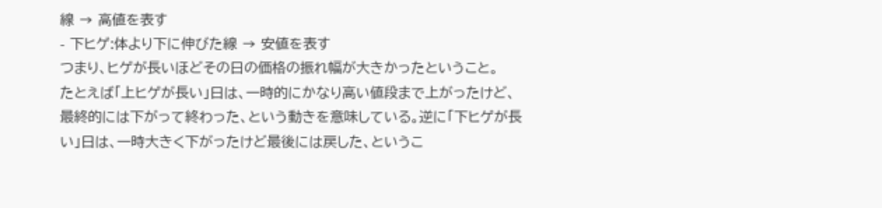線 → 高値を表す
- 下ヒゲ:体より下に伸びた線 → 安値を表す
つまり、ヒゲが長いほどその日の価格の振れ幅が大きかったということ。
たとえば「上ヒゲが長い」日は、一時的にかなり高い値段まで上がったけど、最終的には下がって終わった、という動きを意味している。逆に「下ヒゲが長い」日は、一時大きく下がったけど最後には戻した、というこ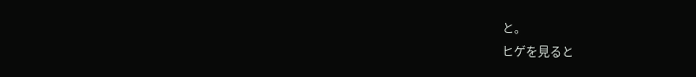と。
ヒゲを見ると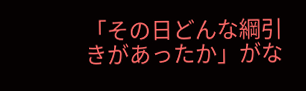「その日どんな綱引きがあったか」がな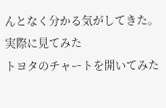んとなく分かる気がしてきた。
実際に見てみた
トヨタのチャートを開いてみた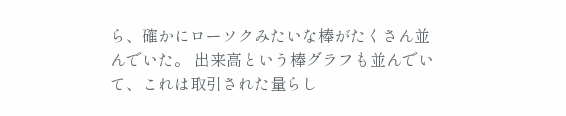ら、確かにローソクみたいな棒がたくさん並んでいた。 出来高という棒グラフも並んでいて、これは取引された量らし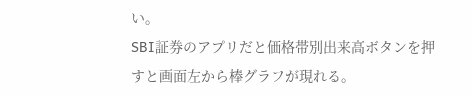い。
SBI証券のアプリだと価格帯別出来高ボタンを押すと画面左から棒グラフが現れる。